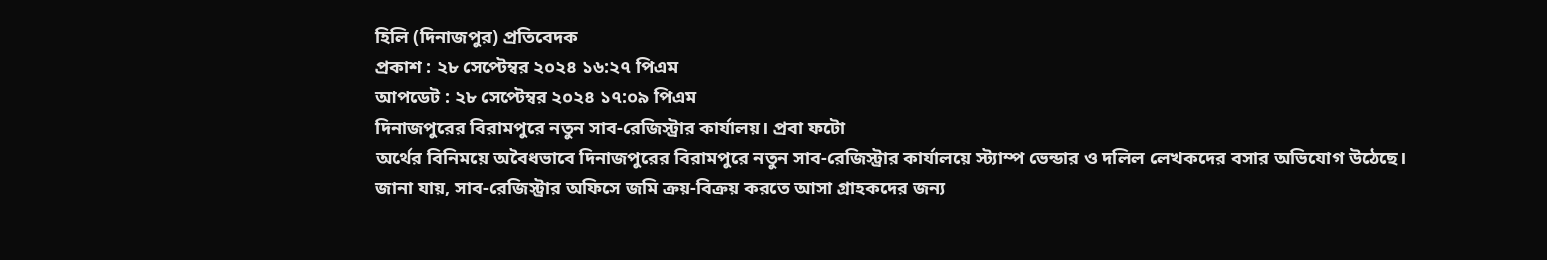হিলি (দিনাজপুর) প্রতিবেদক
প্রকাশ : ২৮ সেপ্টেম্বর ২০২৪ ১৬:২৭ পিএম
আপডেট : ২৮ সেপ্টেম্বর ২০২৪ ১৭:০৯ পিএম
দিনাজপুরের বিরামপুরে নতুন সাব-রেজিস্ট্রার কার্যালয়। প্রবা ফটো
অর্থের বিনিময়ে অবৈধভাবে দিনাজপুরের বিরামপুরে নতুন সাব-রেজিস্ট্রার কার্যালয়ে স্ট্যাম্প ভেন্ডার ও দলিল লেখকদের বসার অভিযোগ উঠেছে।
জানা যায়, সাব-রেজিস্ট্রার অফিসে জমি ক্রয়-বিক্রয় করতে আসা গ্রাহকদের জন্য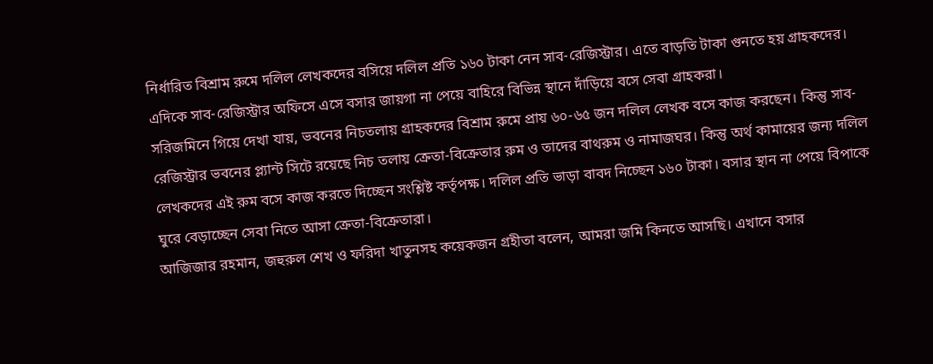নির্ধারিত বিশ্রাম রুমে দলিল লেখকদের বসিয়ে দলিল প্রতি ১৬০ টাকা নেন সাব-রেজিস্ট্রার। এতে বাড়তি টাকা গুনতে হয় গ্রাহকদের।
এদিকে সাব-রেজিস্ট্রার অফিসে এসে বসার জায়গা না পেয়ে বাহিরে বিভিন্ন স্থানে দাঁড়িয়ে বসে সেবা গ্রাহকরা।
সরিজমিনে গিয়ে দেখা যায়, ভবনের নিচতলায় গ্রাহকদের বিশ্রাম রুমে প্রায় ৬০-৬৫ জন দলিল লেখক বসে কাজ করছেন। কিন্তু সাব-রেজিস্ট্রার ভবনের প্ল্যান্ট সিটে রয়েছে নিচ তলায় ক্রেতা-বিক্রেতার রুম ও তাদের বাথরুম ও নামাজঘর। কিন্তু অর্থ কামায়ের জন্য দলিল লেখকদের এই রুম বসে কাজ করতে দিচ্ছেন সংশ্লিষ্ট কর্তৃপক্ষ। দলিল প্রতি ভাড়া বাবদ নিচ্ছেন ১৬০ টাকা। বসার স্থান না পেয়ে বিপাকে ঘুরে বেড়াচ্ছেন সেবা নিতে আসা ক্রেতা-বিক্রেতারা।
আজিজার রহমান, জহুরুল শেখ ও ফরিদা খাতুনসহ কয়েকজন গ্রহীতা বলেন, আমরা জমি কিনতে আসছি। এখানে বসার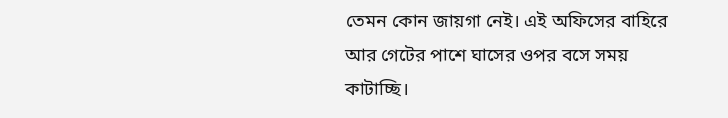তেমন কোন জায়গা নেই। এই অফিসের বাহিরে আর গেটের পাশে ঘাসের ওপর বসে সময় কাটাচ্ছি।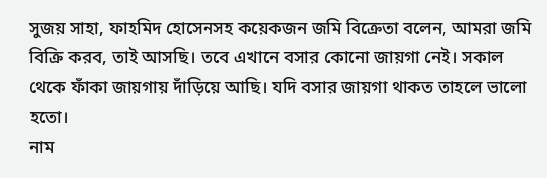সুজয় সাহা, ফাহমিদ হোসেনসহ কয়েকজন জমি বিক্রেতা বলেন, আমরা জমি বিক্রি করব, তাই আসছি। তবে এখানে বসার কোনো জায়গা নেই। সকাল থেকে ফাঁকা জায়গায় দাঁড়িয়ে আছি। যদি বসার জায়গা থাকত তাহলে ভালো হতো।
নাম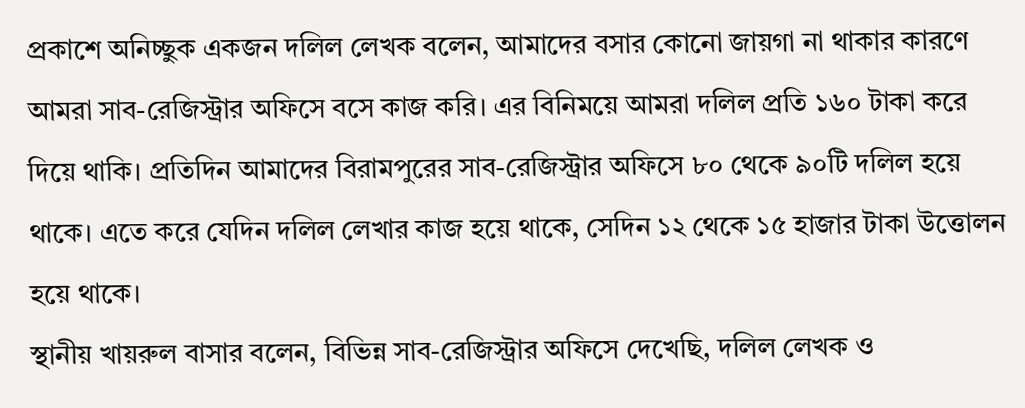প্রকাশে অনিচ্ছুক একজন দলিল লেখক বলেন, আমাদের বসার কোনো জায়গা না থাকার কারণে আমরা সাব-রেজিস্ট্রার অফিসে বসে কাজ করি। এর বিনিময়ে আমরা দলিল প্রতি ১৬০ টাকা করে দিয়ে থাকি। প্রতিদিন আমাদের বিরামপুরের সাব-রেজিস্ট্রার অফিসে ৮০ থেকে ৯০টি দলিল হয়ে থাকে। এতে করে যেদিন দলিল লেখার কাজ হয়ে থাকে, সেদিন ১২ থেকে ১৫ হাজার টাকা উত্তোলন হয়ে থাকে।
স্থানীয় খায়রুল বাসার বলেন, বিভিন্ন সাব-রেজিস্ট্রার অফিসে দেখেছি, দলিল লেখক ও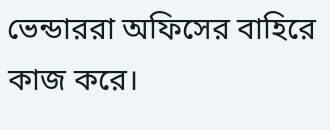ভেন্ডাররা অফিসের বাহিরে কাজ করে।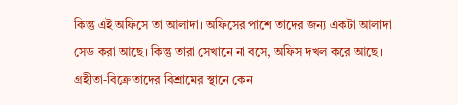কিন্তু এই অফিসে তা আলাদা। অফিসের পাশে তাদের জন্য একটা আলাদা সেড করা আছে। কিন্তু তারা সেখানে না বসে, অফিস দখল করে আছে।
গ্রহীতা-বিক্রেতাদের বিশ্রামের স্থানে কেন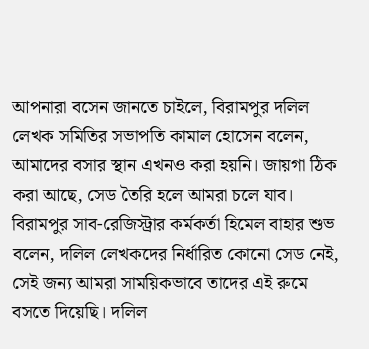আপনারা বসেন জানতে চাইলে, বিরামপুর দলিল লেখক সমিতির সভাপতি কামাল হোসেন বলেন, আমাদের বসার স্থান এখনও করা হয়নি। জায়গা ঠিক করা আছে, সেড তৈরি হলে আমরা চলে যাব।
বিরামপুর সাব-রেজিস্ট্রার কর্মকর্তা হিমেল বাহার শুভ বলেন, দলিল লেখকদের নির্ধারিত কোনো সেড নেই, সেই জন্য আমরা সাময়িকভাবে তাদের এই রুমে বসতে দিয়েছি। দলিল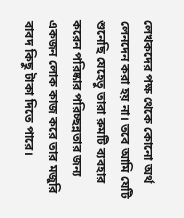লেখকদের পক্ষ থেকে কোনো অর্থ লেনদেন করা হয় না। তবে আমি যেটি শুনেছি যেহেতু তারা রুমটি ব্যবহার করেন পরিষ্কার পরিচ্ছন্নতার জন্য একজন লোক কাজ করে তার মজুরি বাবদ কিছু টাকা দিতে পারে।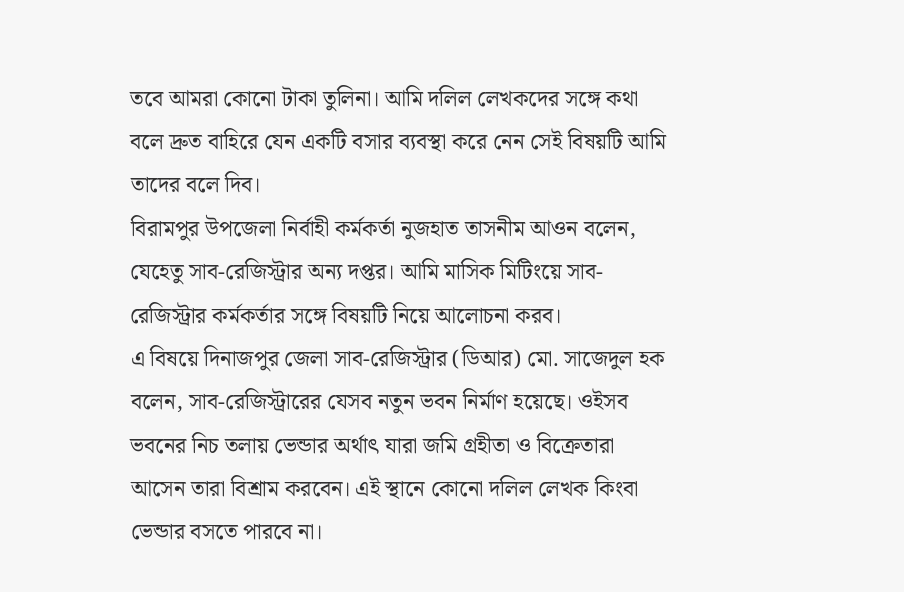তবে আমরা কোনো টাকা তুলিনা। আমি দলিল লেখকদের সঙ্গে কথা বলে দ্রুত বাহিরে যেন একটি বসার ব্যবস্থা করে নেন সেই বিষয়টি আমি তাদের বলে দিব।
বিরামপুর উপজেলা নির্বাহী কর্মকর্তা নুজহাত তাসনীম আওন বলেন, যেহেতু সাব-রেজিস্ট্রার অন্য দপ্তর। আমি মাসিক মিটিংয়ে সাব-রেজিস্ট্রার কর্মকর্তার সঙ্গে বিষয়টি নিয়ে আলোচনা করব।
এ বিষয়ে দিনাজপুর জেলা সাব-রেজিস্ট্রার (ডিআর) মো. সাজেদুল হক বলেন, সাব-রেজিস্ট্রারের যেসব নতুন ভবন নির্মাণ হয়েছে। ওইসব ভবনের নিচ তলায় ভেন্ডার অর্থাৎ যারা জমি গ্রহীতা ও বিক্রেতারা আসেন তারা বিশ্রাম করবেন। এই স্থানে কোনো দলিল লেখক কিংবা ভেন্ডার বসতে পারবে না।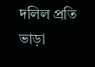দলিল প্রতি ভাড়া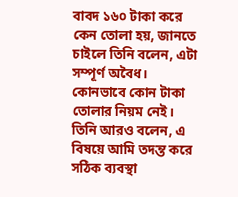বাবদ ১৬০ টাকা করে কেন তোলা হয়, জানতে চাইলে তিনি বলেন, এটা সম্পূর্ণ অবৈধ। কোনভাবে কোন টাকা তোলার নিয়ম নেই।
তিনি আরও বলেন, এ বিষয়ে আমি তদন্ত করে সঠিক ব্যবস্থা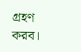গ্রহণ করব।